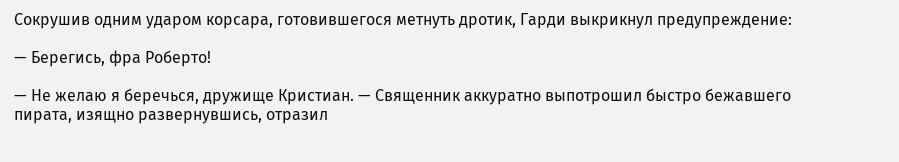Сокрушив одним ударом корсара, готовившегося метнуть дротик, Гарди выкрикнул предупреждение:

— Берегись, фра Роберто!

— Не желаю я беречься, дружище Кристиан. — Священник аккуратно выпотрошил быстро бежавшего пирата, изящно развернувшись, отразил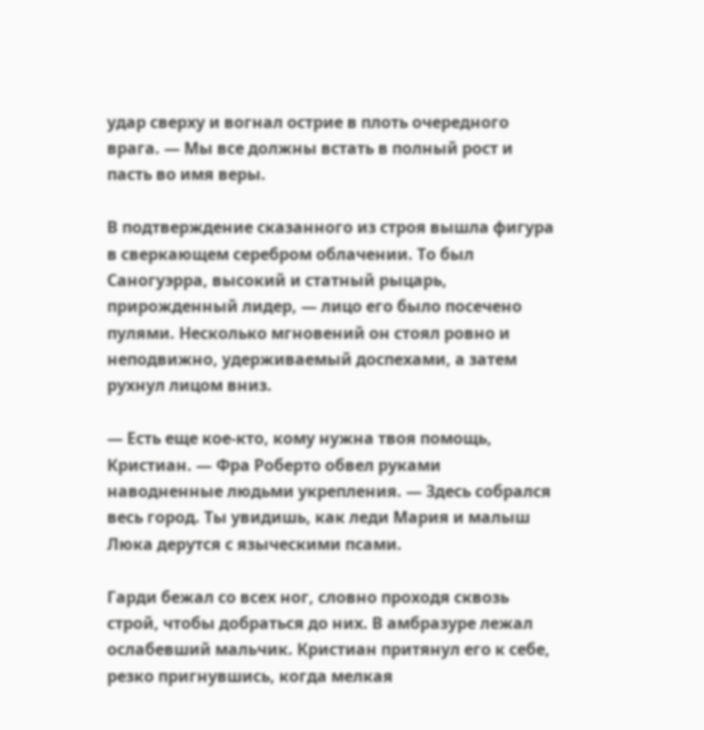удар сверху и вогнал острие в плоть очередного врага. — Мы все должны встать в полный рост и пасть во имя веры.

В подтверждение сказанного из строя вышла фигура в сверкающем серебром облачении. То был Саногуэрра, высокий и статный рыцарь, прирожденный лидер, — лицо его было посечено пулями. Несколько мгновений он стоял ровно и неподвижно, удерживаемый доспехами, а затем рухнул лицом вниз.

— Есть еще кое-кто, кому нужна твоя помощь, Кристиан. — Фра Роберто обвел руками наводненные людьми укрепления. — Здесь собрался весь город. Ты увидишь, как леди Мария и малыш Люка дерутся с языческими псами.

Гарди бежал со всех ног, словно проходя сквозь строй, чтобы добраться до них. В амбразуре лежал ослабевший мальчик. Кристиан притянул его к себе, резко пригнувшись, когда мелкая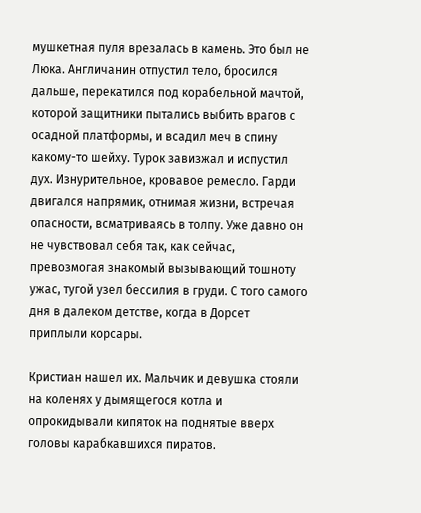мушкетная пуля врезалась в камень. Это был не Люка. Англичанин отпустил тело, бросился дальше, перекатился под корабельной мачтой, которой защитники пытались выбить врагов с осадной платформы, и всадил меч в спину какому-то шейху. Турок завизжал и испустил дух. Изнурительное, кровавое ремесло. Гарди двигался напрямик, отнимая жизни, встречая опасности, всматриваясь в толпу. Уже давно он не чувствовал себя так, как сейчас, превозмогая знакомый вызывающий тошноту ужас, тугой узел бессилия в груди. С того самого дня в далеком детстве, когда в Дорсет приплыли корсары.

Кристиан нашел их. Мальчик и девушка стояли на коленях у дымящегося котла и опрокидывали кипяток на поднятые вверх головы карабкавшихся пиратов.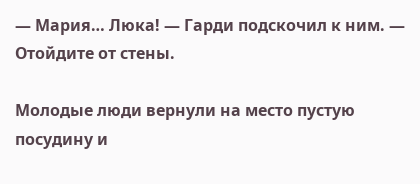— Мария… Люка! — Гарди подскочил к ним. — Отойдите от стены.

Молодые люди вернули на место пустую посудину и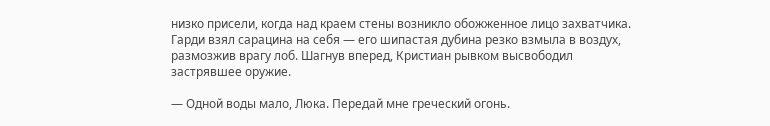низко присели, когда над краем стены возникло обожженное лицо захватчика. Гарди взял сарацина на себя — его шипастая дубина резко взмыла в воздух, размозжив врагу лоб. Шагнув вперед, Кристиан рывком высвободил застрявшее оружие.

— Одной воды мало, Люка. Передай мне греческий огонь.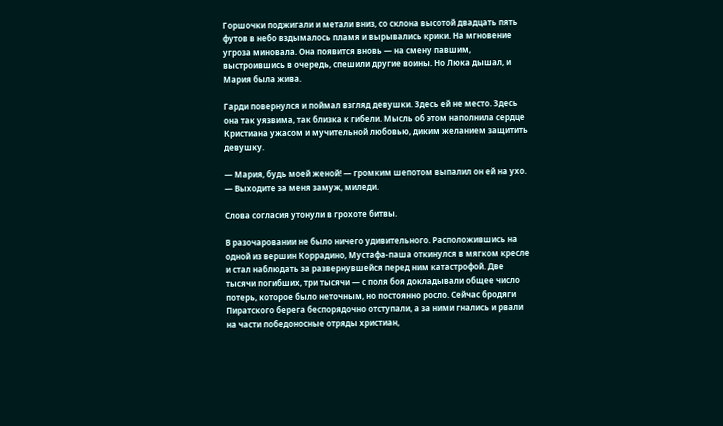Горшочки поджигали и метали вниз, со склона высотой двадцать пять футов в небо вздымалось пламя и вырывались крики. На мгновение угроза миновала. Она появится вновь — на смену павшим, выстроившись в очередь, спешили другие воины. Но Люка дышал, и Мария была жива.

Гарди повернулся и поймал взгляд девушки. Здесь ей не место. Здесь она так уязвима, так близка к гибели. Мысль об этом наполнила сердце Кристиана ужасом и мучительной любовью, диким желанием защитить девушку.

— Мария, будь моей женой! — громким шепотом выпалил он ей на ухо. — Выходите за меня замуж, миледи.

Слова согласия утонули в грохоте битвы.

В разочаровании не было ничего удивительного. Расположившись на одной из вершин Коррадино, Мустафа-паша откинулся в мягком кресле и стал наблюдать за развернувшейся перед ним катастрофой. Две тысячи погибших, три тысячи — с поля боя докладывали общее число потерь, которое было неточным, но постоянно росло. Сейчас бродяги Пиратского берега беспорядочно отступали, а за ними гнались и рвали на части победоносные отряды христиан,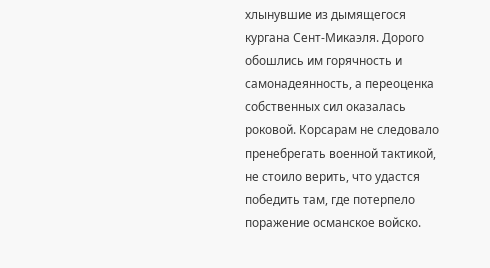хлынувшие из дымящегося кургана Сент-Микаэля. Дорого обошлись им горячность и самонадеянность, а переоценка собственных сил оказалась роковой. Корсарам не следовало пренебрегать военной тактикой, не стоило верить, что удастся победить там, где потерпело поражение османское войско.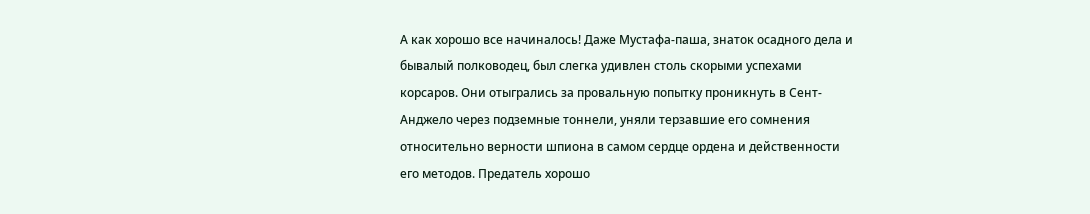А как хорошо все начиналось! Даже Мустафа-паша, знаток осадного дела и бывалый полководец, был слегка удивлен столь скорыми успехами корсаров. Они отыгрались за провальную попытку проникнуть в Сент-Анджело через подземные тоннели, уняли терзавшие его сомнения относительно верности шпиона в самом сердце ордена и действенности его методов. Предатель хорошо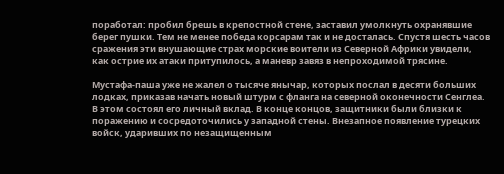поработал: пробил брешь в крепостной стене, заставил умолкнуть охранявшие берег пушки. Тем не менее победа корсарам так и не досталась. Спустя шесть часов сражения эти внушающие страх морские воители из Северной Африки увидели, как острие их атаки притупилось, а маневр завяз в непроходимой трясине.

Мустафа-паша уже не жалел о тысяче янычар, которых послал в десяти больших лодках, приказав начать новый штурм с фланга на северной оконечности Сенглеа. В этом состоял его личный вклад. В конце концов, защитники были близки к поражению и сосредоточились у западной стены. Внезапное появление турецких войск, ударивших по незащищенным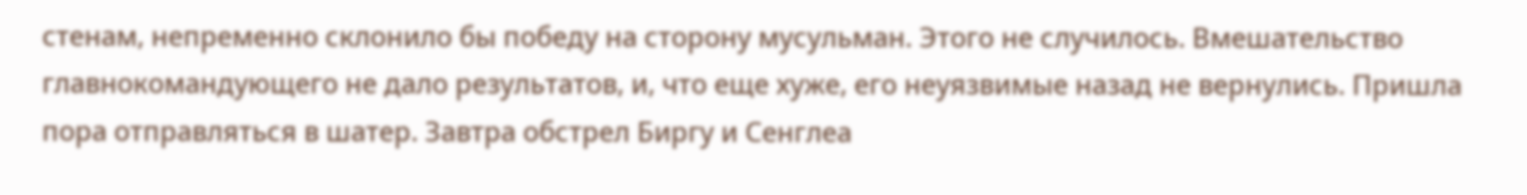стенам, непременно склонило бы победу на сторону мусульман. Этого не случилось. Вмешательство главнокомандующего не дало результатов, и, что еще хуже, его неуязвимые назад не вернулись. Пришла пора отправляться в шатер. Завтра обстрел Биргу и Сенглеа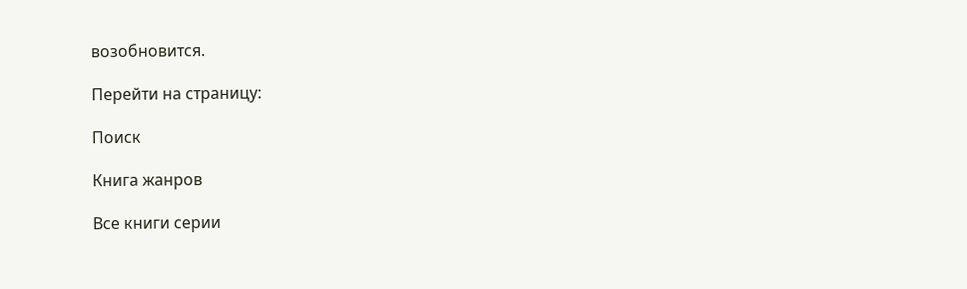возобновится.

Перейти на страницу:

Поиск

Книга жанров

Все книги серии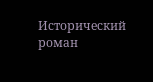Исторический роман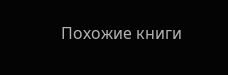Похожие книги